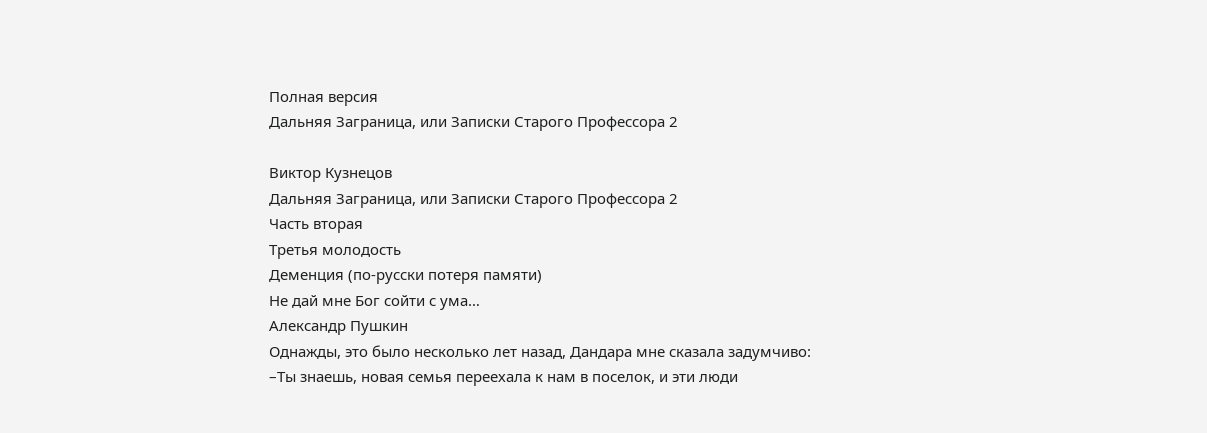Полная версия
Дальняя Заграница, или Записки Старого Профессора 2

Виктор Кузнецов
Дальняя Заграница, или Записки Старого Профессора 2
Часть вторая
Третья молодость
Деменция (по-русски потеря памяти)
Не дай мне Бог сойти с ума…
Александр Пушкин
Однажды, это было несколько лет назад, Дандара мне сказала задумчиво:
–Ты знаешь, новая семья переехала к нам в поселок, и эти люди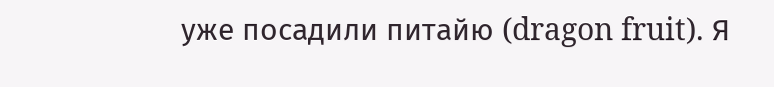уже посадили питайю (dragon fruit). Я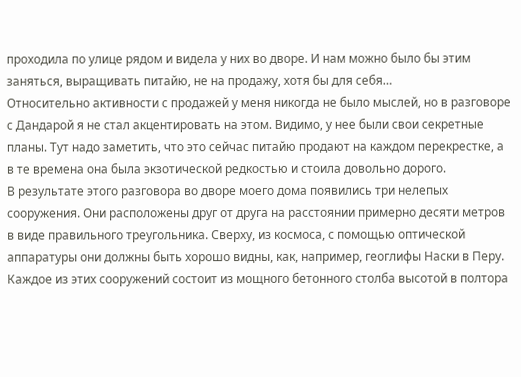проходила по улице рядом и видела у них во дворе. И нам можно было бы этим заняться, выращивать питайю, не на продажу, хотя бы для себя…
Относительно активности с продажей у меня никогда не было мыслей, но в разговоре с Дандарой я не стал акцентировать на этом. Видимо, у нее были свои секретные планы. Тут надо заметить, что это сейчас питайю продают на каждом перекрестке, а в те времена она была экзотической редкостью и стоила довольно дорого.
В результате этого разговора во дворе моего дома появились три нелепых сооружения. Они расположены друг от друга на расстоянии примерно десяти метров в виде правильного треугольника. Сверху, из космоса, с помощью оптической аппаратуры они должны быть хорошо видны, как, например, геоглифы Наски в Перу. Каждое из этих сооружений состоит из мощного бетонного столба высотой в полтора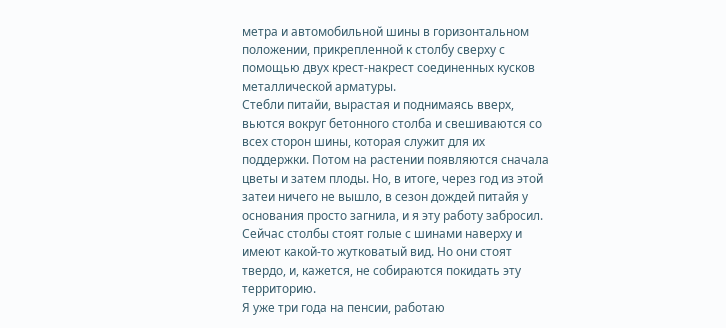метра и автомобильной шины в горизонтальном положении, прикрепленной к столбу сверху с помощью двух крест-накрест соединенных кусков металлической арматуры.
Стебли питайи, вырастая и поднимаясь вверх, вьются вокруг бетонного столба и свешиваются со всех сторон шины, которая служит для их поддержки. Потом на растении появляются сначала цветы и затем плоды. Но, в итоге, через год из этой затеи ничего не вышло, в сезон дождей питайя у основания просто загнила, и я эту работу забросил. Сейчас столбы стоят голые с шинами наверху и имеют какой-то жутковатый вид. Но они стоят твердо, и, кажется, не собираются покидать эту территорию.
Я уже три года на пенсии, работаю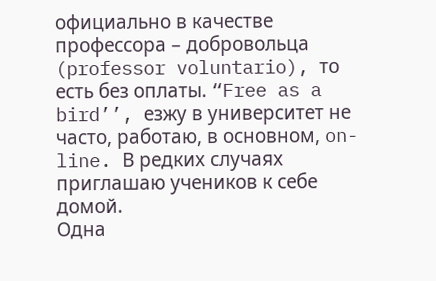официально в качестве профессора – добровольца (professor voluntario), то есть без оплаты. “Free as a bird’’, езжу в университет не часто, работаю, в основном, on-line. В редких случаях приглашаю учеников к себе домой.
Одна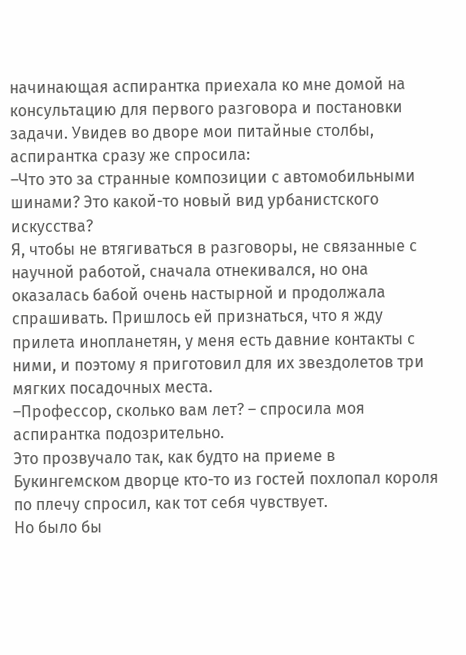начинающая аспирантка приехала ко мне домой на консультацию для первого разговора и постановки задачи. Увидев во дворе мои питайные столбы, аспирантка сразу же спросила:
–Что это за странные композиции с автомобильными шинами? Это какой-то новый вид урбанистского искусства?
Я, чтобы не втягиваться в разговоры, не связанные с научной работой, сначала отнекивался, но она оказалась бабой очень настырной и продолжала спрашивать. Пришлось ей признаться, что я жду прилета инопланетян, у меня есть давние контакты с ними, и поэтому я приготовил для их звездолетов три мягких посадочных места.
–Профессор, сколько вам лет? – спросила моя аспирантка подозрительно.
Это прозвучало так, как будто на приеме в Букингемском дворце кто-то из гостей похлопал короля по плечу спросил, как тот себя чувствует.
Но было бы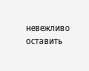невежливо оставить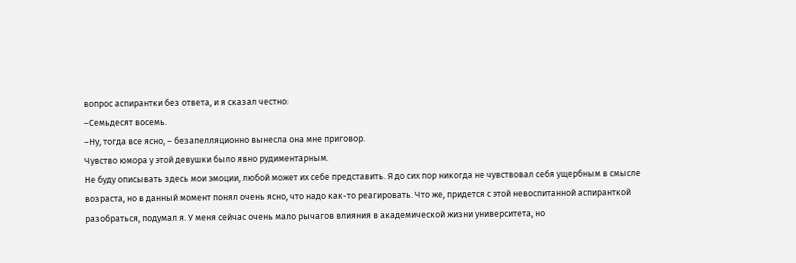вопрос аспирантки без ответа, и я сказал честно:
–Семьдесят восемь.
–Ну, тогда все ясно, – безапелляционно вынесла она мне приговор.
Чувство юмора у этой девушки было явно рудиментарным.
Не буду описывать здесь мои эмоции, любой может их себе представить. Я до сих пор никогда не чувствовал себя ущербным в смысле возраста, но в данный момент понял очень ясно, что надо как-то реагировать. Что же, придется с этой невоспитанной аспиранткой разобраться, подумал я. У меня сейчас очень мало рычагов влияния в академической жизни университета, но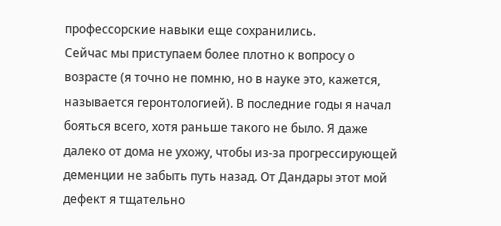профессорские навыки еще сохранились.
Сейчас мы приступаем более плотно к вопросу о возрасте (я точно не помню, но в науке это, кажется, называется геронтологией). В последние годы я начал бояться всего, хотя раньше такого не было. Я даже далеко от дома не ухожу, чтобы из-за прогрессирующей деменции не забыть путь назад. От Дандары этот мой дефект я тщательно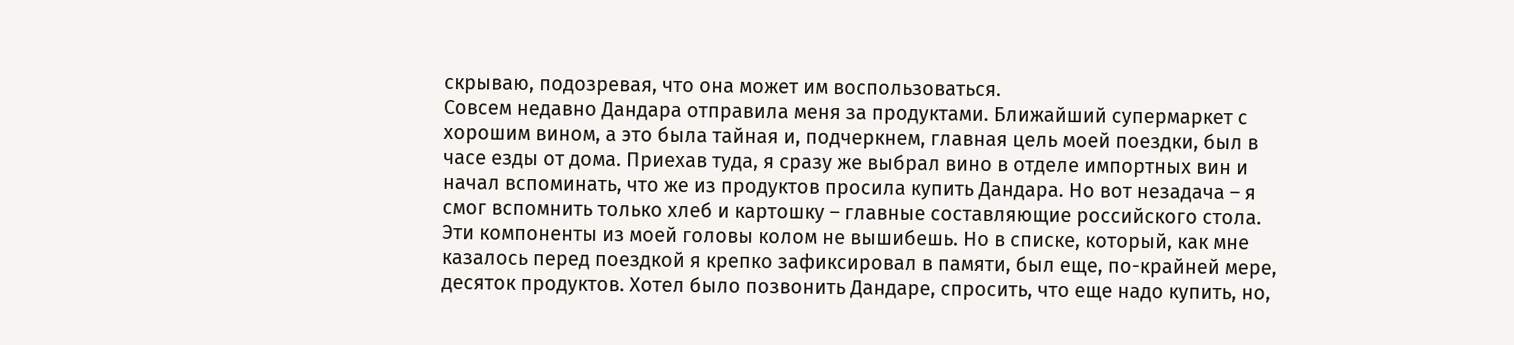скрываю, подозревая, что она может им воспользоваться.
Совсем недавно Дандара отправила меня за продуктами. Ближайший супермаркет с хорошим вином, а это была тайная и, подчеркнем, главная цель моей поездки, был в часе езды от дома. Приехав туда, я сразу же выбрал вино в отделе импортных вин и начал вспоминать, что же из продуктов просила купить Дандара. Но вот незадача – я смог вспомнить только хлеб и картошку – главные составляющие российского стола. Эти компоненты из моей головы колом не вышибешь. Но в списке, который, как мне казалось перед поездкой я крепко зафиксировал в памяти, был еще, по-крайней мере, десяток продуктов. Хотел было позвонить Дандаре, спросить, что еще надо купить, но,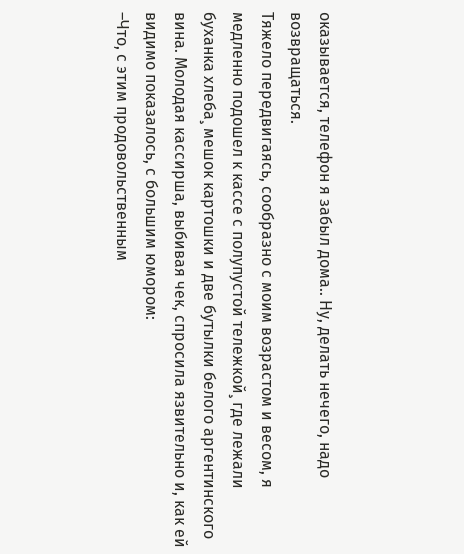оказывается, телефон я забыл дома.. Ну, делать нечего, надо возвращаться.
Тяжело передвигаясь, сообразно с моим возрастом и весом, я медленно подошел к кассе с полупустой тележкой¸ где лежали буханка хлеба¸ мешок картошки и две бутылки белого аргентинского вина. Молодая кассирша, выбивая чек, спросила язвительно и, как ей видимо показалось, с большим юмором:
–Что, с этим продовольственным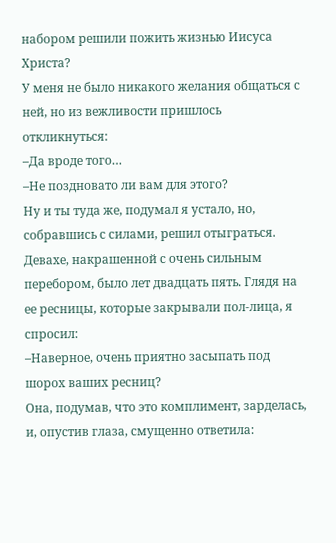набором решили пожить жизнью Иисуса Христа?
У меня не было никакого желания общаться с ней, но из вежливости пришлось откликнуться:
–Да вроде того…
–Не поздновато ли вам для этого?
Ну и ты туда же, подумал я устало, но, собравшись с силами, решил отыграться.
Девахе, накрашенной с очень сильным перебором, было лет двадцать пять. Глядя на ее ресницы, которые закрывали пол-лица, я спросил:
–Наверное, очень приятно засыпать под шорох ваших ресниц?
Она, подумав, что это комплимент, зарделась, и, опустив глаза, смущенно ответила: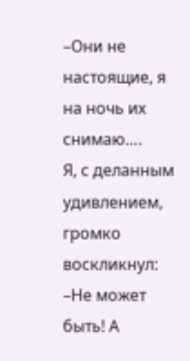–Они не настоящие, я на ночь их снимаю….
Я, с деланным удивлением, громко воскликнул:
–Не может быть! А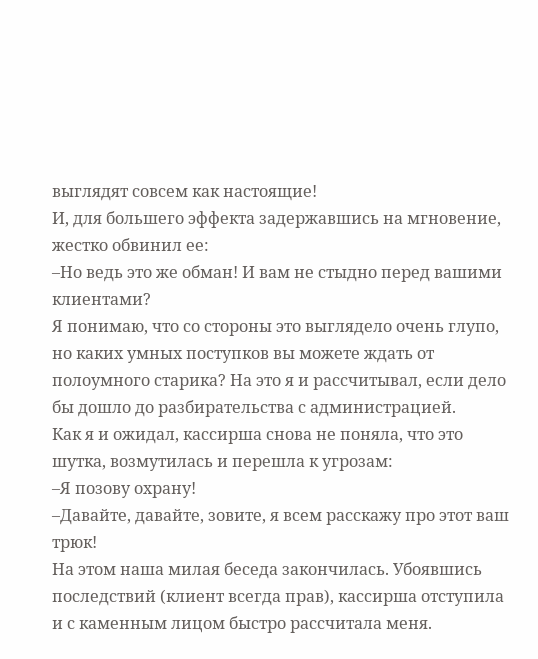выглядят совсем как настоящие!
И, для большего эффекта задержавшись на мгновение, жестко обвинил ее:
–Но ведь это же обман! И вам не стыдно перед вашими клиентами?
Я понимаю, что со стороны это выглядело очень глупо, но каких умных поступков вы можете ждать от полоумного старика? На это я и рассчитывал, если дело бы дошло до разбирательства с администрацией.
Как я и ожидал, кассирша снова не поняла, что это шутка, возмутилась и перешла к угрозам:
–Я позову охрану!
–Давайте, давайте, зовите, я всем расскажу про этот ваш трюк!
На этом наша милая беседа закончилась. Убоявшись последствий (клиент всегда прав), кассирша отступила и с каменным лицом быстро рассчитала меня.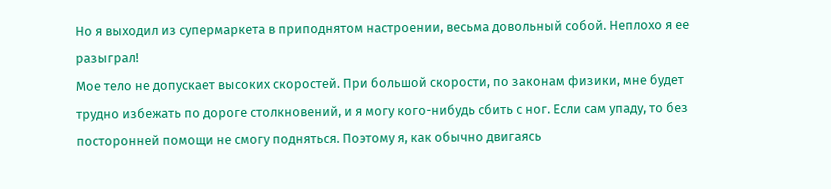Но я выходил из супермаркета в приподнятом настроении, весьма довольный собой. Неплохо я ее разыграл!
Мое тело не допуcкает высоких скоростей. При большой скорости, по законам физики, мне будет трудно избежать по дороге столкновений, и я могу кого-нибудь сбить с ног. Если сам упаду, то без посторонней помощи не смогу подняться. Поэтому я, как обычно двигаясь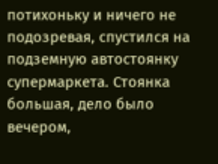потихоньку и ничего не подозревая, спустился на подземную автостоянку супермаркета. Стоянка большая, дело было вечером,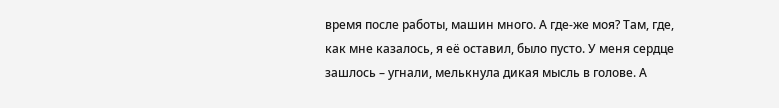время после работы, машин много. А где-же моя? Там, где, как мне казалось, я её оставил, было пусто. У меня сердце зашлось – угнали, мелькнула дикая мысль в голове. А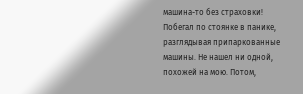машина-то без страховки! Побегал по стоянке в панике, разглядывая припаркованные машины. Не нашел ни одной, похожей на мою. Потом,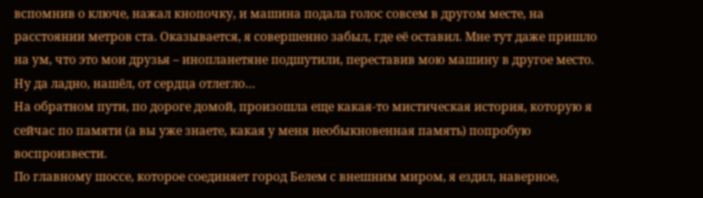вспомнив о ключе, нажал кнопочку, и машина подала голос совсем в другом месте, на расстоянии метров ста. Оказывается, я совершенно забыл, где её оставил. Мне тут даже пришло на ум, что это мои друзья – инопланетяне подшутили, переставив мою машину в другое место. Ну да ладно, нашёл, от сердца отлегло…
На обратном пути, по дороге домой, произошла еще какая-то мистическая история, которую я сейчас по памяти (а вы уже знаете, какая у меня необыкновенная память) попробую воспроизвести.
По главному шоссе, которое соединяет город Белем с внешним миром, я ездил, наверное,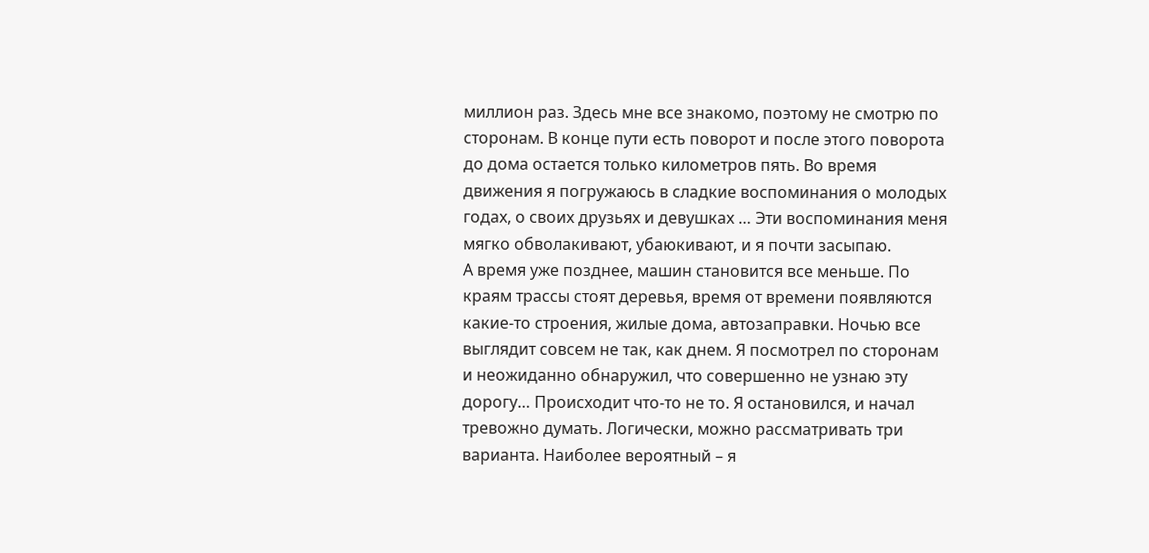миллион раз. Здесь мне все знакомо, поэтому не смотрю по сторонам. В конце пути есть поворот и после этого поворота до дома остается только километров пять. Во время движения я погружаюсь в сладкие воспоминания о молодых годах, о своих друзьях и девушках … Эти воспоминания меня мягко обволакивают, убаюкивают, и я почти засыпаю.
А время уже позднее, машин становится все меньше. По краям трассы стоят деревья, время от времени появляются какие-то строения, жилые дома, автозаправки. Ночью все выглядит совсем не так, как днем. Я посмотрел по сторонам и неожиданно обнаружил, что совершенно не узнаю эту дорогу… Происходит что-то не то. Я остановился, и начал тревожно думать. Логически, можно рассматривать три варианта. Наиболее вероятный – я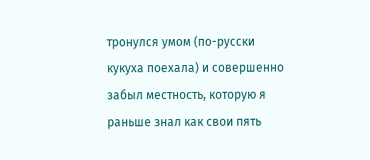тронулся умом (по-русски кукуха поехала) и совершенно забыл местность, которую я раньше знал как свои пять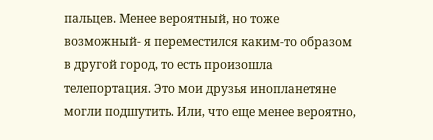пальцев. Менее вероятный, но тоже возможный- я переместился каким-то образом в другой город, то есть произошла телепортация. Это мои друзья инопланетяне могли подшутить. Или, что еще менее вероятно,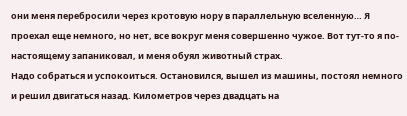они меня перебросили через кротовую нору в параллельную вселенную… Я проехал еще немного, но нет, все вокруг меня совершенно чужое. Вот тут-то я по-настоящему запаниковал, и меня обуял животный страх.
Надо собраться и успокоиться. Остановился, вышел из машины, постоял немного и решил двигаться назад. Километров через двадцать на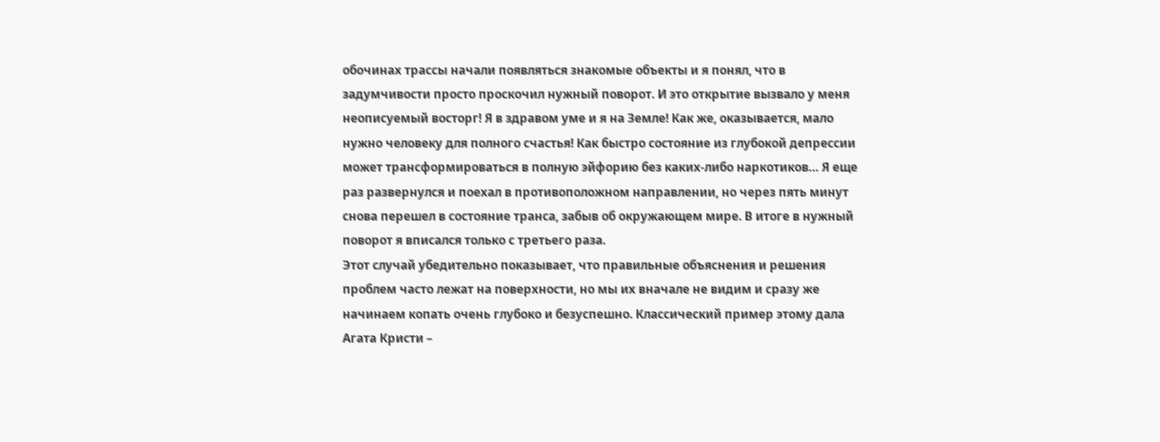обочинах трассы начали появляться знакомые объекты и я понял, что в задумчивости просто проскочил нужный поворот. И это открытие вызвало у меня неописуемый восторг! Я в здравом уме и я на Земле! Как же, оказывается, мало нужно человеку для полного счастья! Как быстро состояние из глубокой депрессии может трансформироваться в полную эйфорию без каких-либо наркотиков… Я еще раз развернулся и поехал в противоположном направлении, но через пять минут снова перешел в состояние транса, забыв об окружающем мире. В итоге в нужный поворот я вписался только с третьего раза.
Этот случай убедительно показывает, что правильные объяснения и решения проблем часто лежат на поверхности, но мы их вначале не видим и сразу же начинаем копать очень глубоко и безуспешно. Классический пример этому дала Агата Кристи –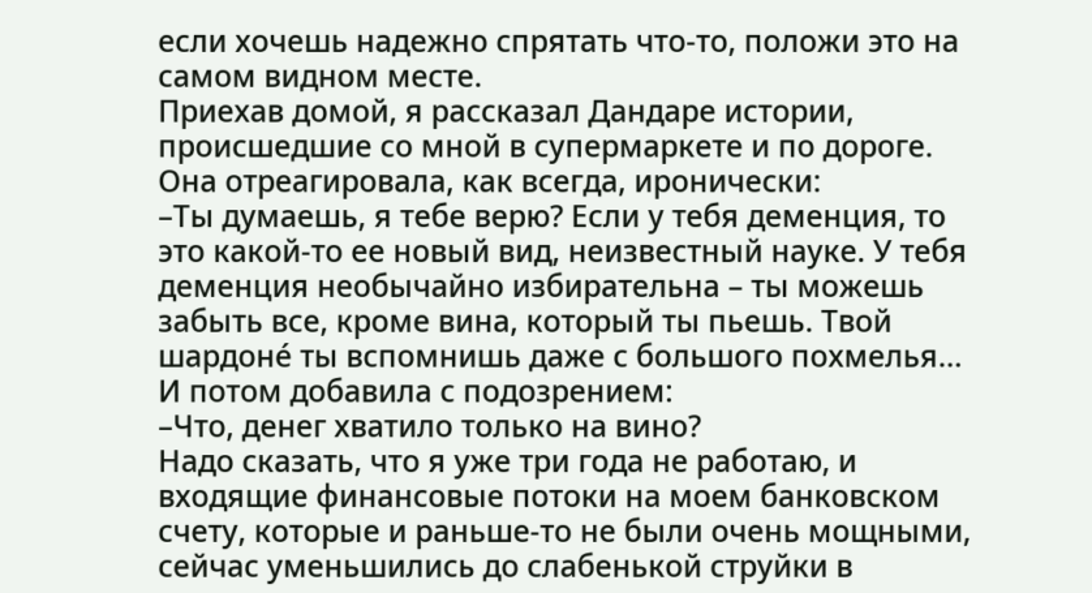если хочешь надежно спрятать что-то, положи это на самом видном месте.
Приехав домой, я рассказал Дандаре истории, происшедшие со мной в супермаркете и по дороге. Она отреагировала, как всегда, иронически:
–Ты думаешь, я тебе верю? Если у тебя деменция, то это какой-то ее новый вид, неизвестный науке. У тебя деменция необычайно избирательна – ты можешь забыть все, кроме вина, который ты пьешь. Твой шардоне́ ты вспомнишь даже с большого похмелья…
И потом добавила с подозрением:
–Что, денег хватило только на вино?
Надо сказать, что я уже три года не работаю, и входящие финансовые потоки на моем банковском счету, которые и раньше-то не были очень мощными, сейчас уменьшились до слабенькой струйки в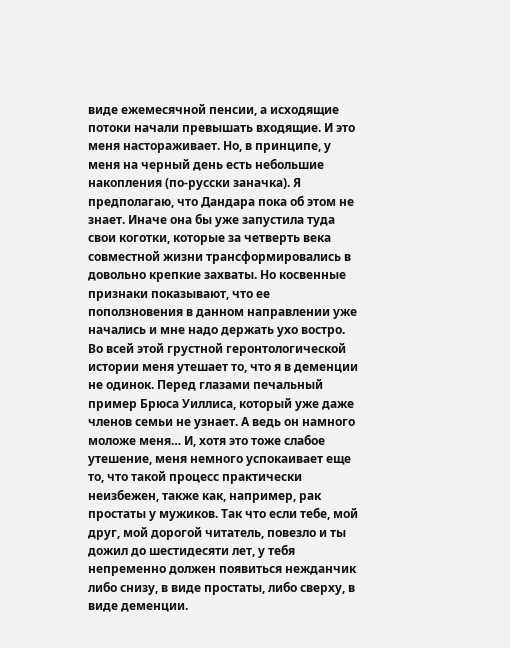виде ежемесячной пенсии, а исходящие потоки начали превышать входящие. И это меня настораживает. Но, в принципе, у меня на черный день есть небольшие накопления (по-русски заначка). Я предполагаю, что Дандара пока об этом не знает. Иначе она бы уже запустила туда свои коготки, которые за четверть века совместной жизни трансформировались в довольно крепкие захваты. Но косвенные признаки показывают, что ее поползновения в данном направлении уже начались и мне надо держать ухо востро.
Во всей этой грустной геронтологической истории меня утешает то, что я в деменции не одинок. Перед глазами печальный пример Брюса Уиллиса, который уже даже членов семьи не узнает. А ведь он намного моложе меня… И, хотя это тоже слабое утешение, меня немного успокаивает еще то, что такой процесс практически неизбежен, также как, например, рак простаты у мужиков. Так что если тебе, мой друг, мой дорогой читатель, повезло и ты дожил до шестидесяти лет, у тебя непременно должен появиться нежданчик либо снизу, в виде простаты, либо сверху, в виде деменции.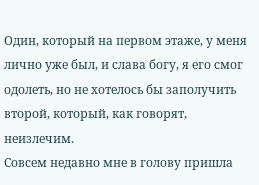Один, который на первом этаже, у меня лично уже был, и слава богу, я его смог одолеть, но не хотелось бы заполучить второй, который, как говорят, неизлечим.
Совсем недавно мне в голову пришла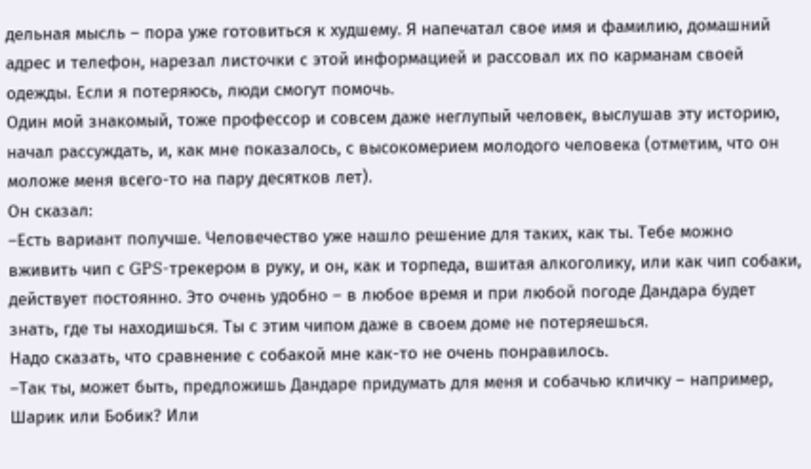дельная мысль – пора уже готовиться к худшему. Я напечатал свое имя и фамилию, домашний адрес и телефон, нарезал листочки с этой информацией и рассовал их по карманам своей одежды. Если я потеряюсь, люди смогут помочь.
Один мой знакомый, тоже профессор и совсем даже неглупый человек, выслушав эту историю, начал рассуждать, и, как мне показалось, с высокомерием молодого человека (отметим, что он моложе меня всего-то на пару десятков лет).
Он сказал:
–Есть вариант получше. Человечество уже нашло решение для таких, как ты. Тебе можно вживить чип с GPS-трекером в руку, и он, как и торпеда, вшитая алкоголику, или как чип собаки, действует постоянно. Это очень удобно – в любое время и при любой погоде Дандара будет знать, где ты находишься. Ты с этим чипом даже в своем доме не потеряешься.
Надо сказать, что сравнение с собакой мне как-то не очень понравилось.
–Так ты, может быть, предложишь Дандаре придумать для меня и собачью кличку – например, Шарик или Бобик? Или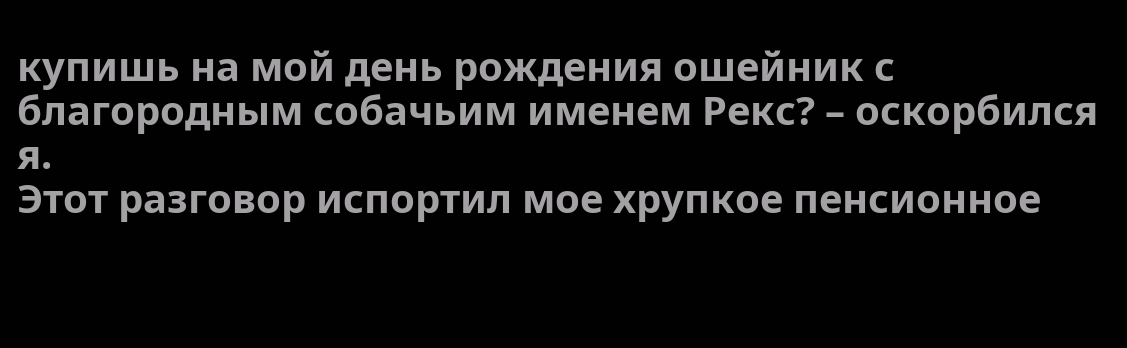купишь на мой день рождения ошейник с благородным собачьим именем Рекс? – оскорбился я.
Этот разговор испортил мое хрупкое пенсионное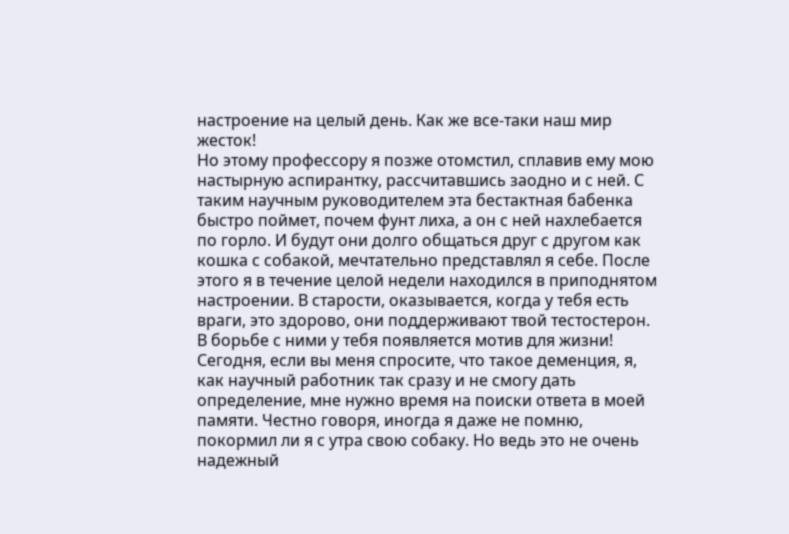настроение на целый день. Как же все-таки наш мир жесток!
Но этому профессору я позже отомстил, сплавив ему мою настырную аспирантку, рассчитавшись заодно и с ней. С таким научным руководителем эта бестактная бабенка быстро поймет, почем фунт лиха, а он с ней нахлебается по горло. И будут они долго общаться друг с другом как кошка с собакой, мечтательно представлял я себе. После этого я в течение целой недели находился в приподнятом настроении. В старости, оказывается, когда у тебя есть враги, это здорово, они поддерживают твой тестостерон. В борьбе с ними у тебя появляется мотив для жизни!
Сегодня, если вы меня спросите, что такое деменция, я, как научный работник так сразу и не смогу дать определение, мне нужно время на поиски ответа в моей памяти. Честно говоря, иногда я даже не помню, покормил ли я с утра свою собаку. Но ведь это не очень надежный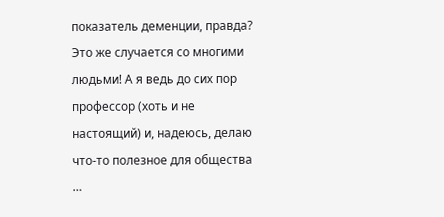показатель деменции, правда? Это же случается со многими людьми! А я ведь до сих пор профессор (хоть и не настоящий) и, надеюсь, делаю что-то полезное для общества …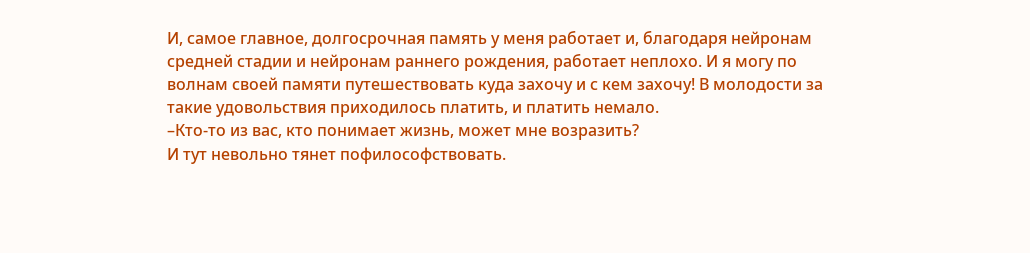И, самое главное, долгосрочная память у меня работает и, благодаря нейронам средней стадии и нейронам раннего рождения, работает неплохо. И я могу по волнам своей памяти путешествовать куда захочу и с кем захочу! В молодости за такие удовольствия приходилось платить, и платить немало.
–Кто-то из вас, кто понимает жизнь, может мне возразить?
И тут невольно тянет пофилософствовать.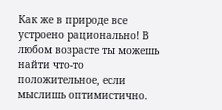Как же в природе все устроено рационально! В любом возрасте ты можешь найти что-то положительное, если мыслишь оптимистично.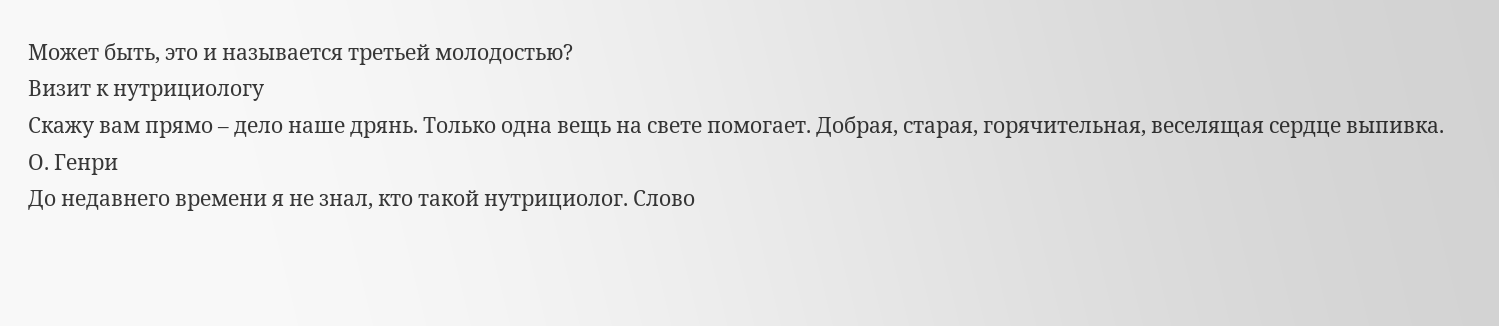Может быть, это и называется третьей молодостью?
Визит к нутрициологу
Скажу вам прямо – дело наше дрянь. Только одна вещь на свете помогает. Добрая, старая, горячительная, веселящая сердце выпивка.
О. Генри
До недавнего времени я не знал, кто такой нутрициолог. Слово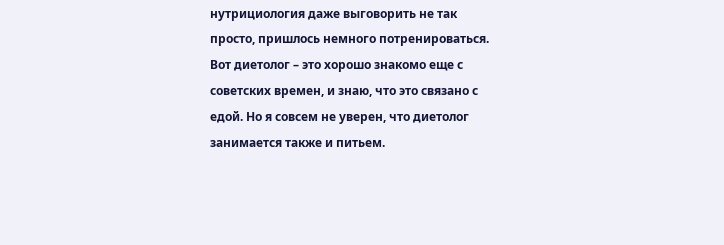нутрициология даже выговорить не так просто, пришлось немного потренироваться. Вот диетолог – это хорошо знакомо еще с советских времен, и знаю, что это связано с едой. Но я совсем не уверен, что диетолог занимается также и питьем.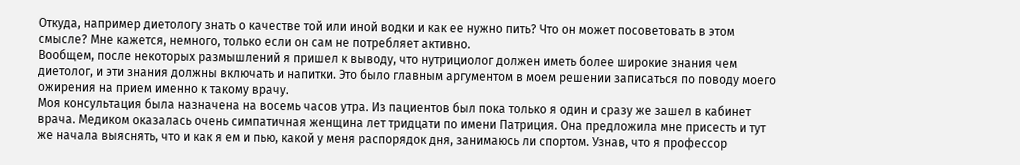Откуда, например диетологу знать о качестве той или иной водки и как ее нужно пить? Что он может посоветовать в этом смысле? Мне кажется, немного, только если он сам не потребляет активно.
Вообщем, после некоторых размышлений я пришел к выводу, что нутрициолог должен иметь более широкие знания чем диетолог, и эти знания должны включать и напитки. Это было главным аргументом в моем решении записаться по поводу моего ожирения на прием именно к такому врачу.
Моя консультация была назначена на восемь часов утра. Из пациентов был пока только я один и сразу же зашел в кабинет врача. Медиком оказалась очень симпатичная женщина лет тридцати по имени Патриция. Она предложила мне присесть и тут же начала выяснять, что и как я ем и пью, какой у меня распорядок дня, занимаюсь ли спортом. Узнав, что я профессор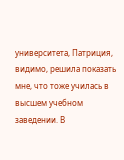университета, Патриция, видимо, решила показать мне, что тоже училась в высшем учебном заведении. В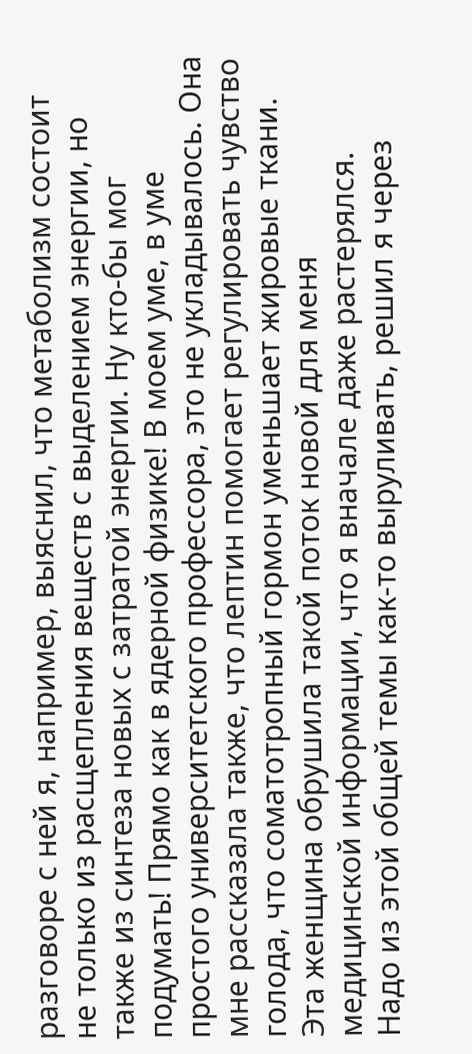разговоре с ней я, например, выяснил, что метаболизм состоит не только из расщепления веществ с выделением энергии, но также из синтеза новых с затратой энергии. Ну кто-бы мог подумать! Прямо как в ядерной физике! В моем уме, в уме простого университетского профессора, это не укладывалось. Она мне рассказала также, что лептин помогает регулировать чувство голода, что соматотропный гормон уменьшает жировые ткани. Эта женщина обрушила такой поток новой для меня медицинской информации, что я вначале даже растерялся.
Надо из этой общей темы как-то выруливать, решил я через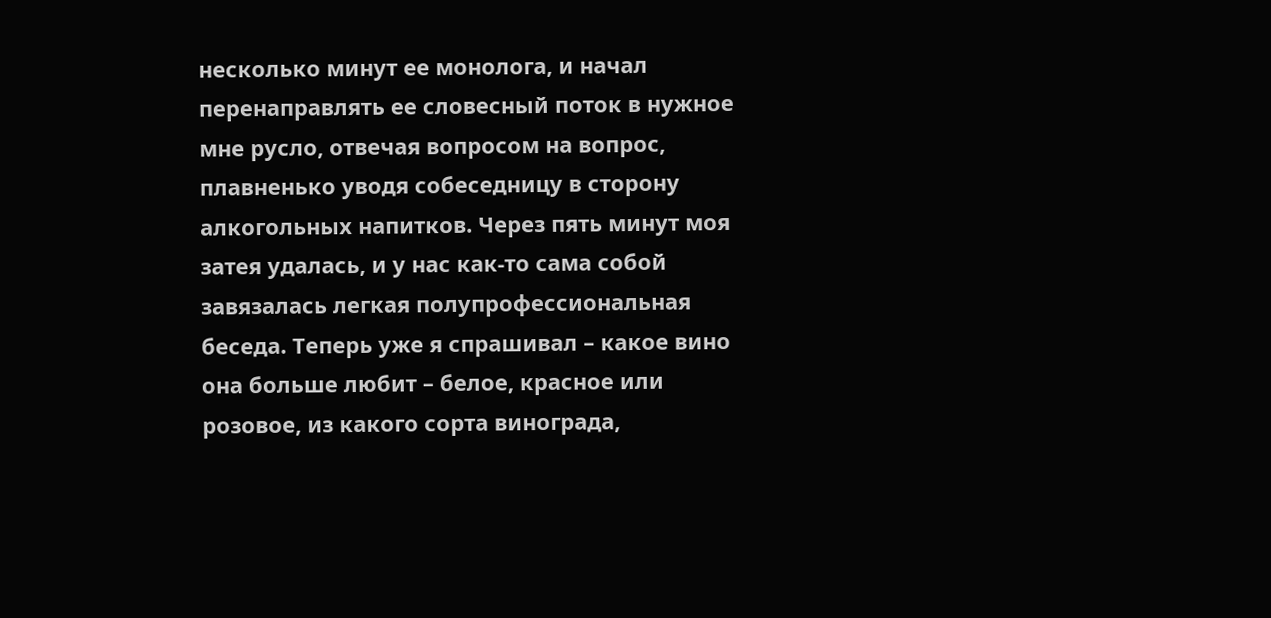несколько минут ее монолога, и начал перенаправлять ее словесный поток в нужное мне русло, отвечая вопросом на вопрос, плавненько уводя собеседницу в сторону алкогольных напитков. Через пять минут моя затея удалась, и у нас как-то сама собой завязалась легкая полупрофессиональная беседа. Теперь уже я спрашивал – какое вино она больше любит – белое, красное или розовое, из какого сорта винограда,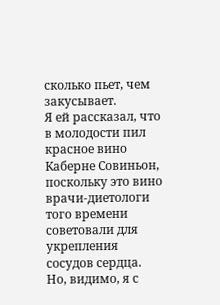сколько пьет, чем закусывает.
Я ей рассказал, что в молодости пил красное вино Каберне Совиньон, поскольку это вино врачи-диетологи того времени советовали для укрепления сосудов сердца. Но, видимо, я с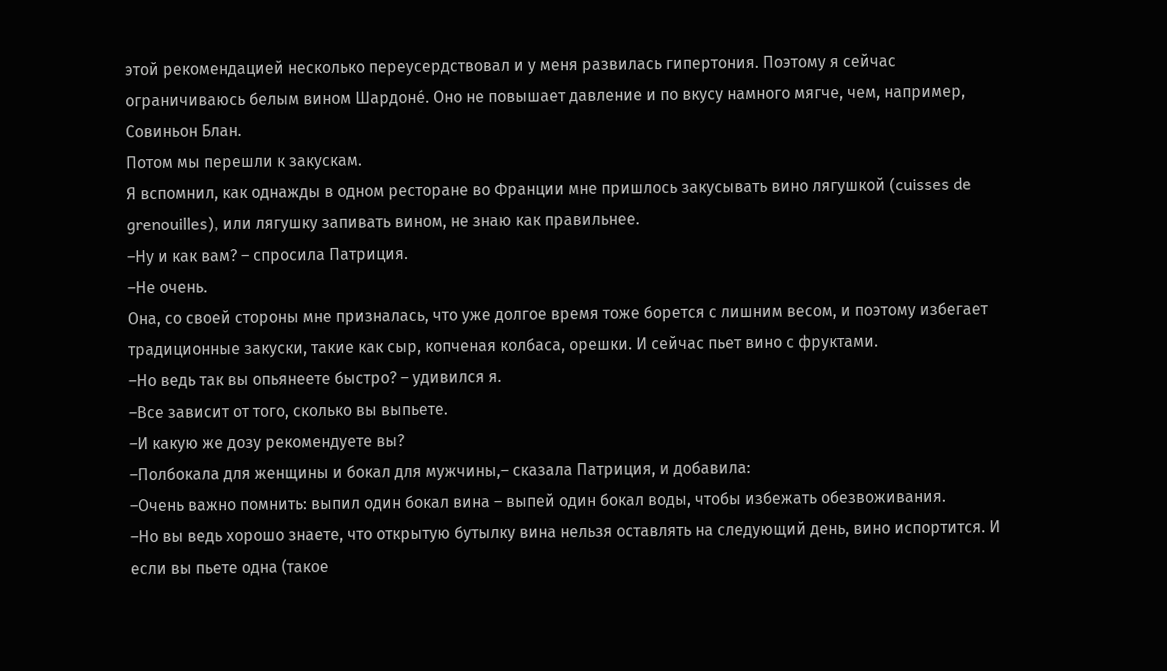этой рекомендацией несколько переусердствовал и у меня развилась гипертония. Поэтому я сейчас ограничиваюсь белым вином Шардоне́. Оно не повышает давление и по вкусу намного мягче, чем, например, Совиньон Блан.
Потом мы перешли к закускам.
Я вспомнил, как однажды в одном ресторане во Франции мне пришлось закусывать вино лягушкой (cuisses de grenouilles), или лягушку запивать вином, не знаю как правильнее.
–Ну и как вам? – спросила Патриция.
–Не очень.
Она, со своей стороны мне призналась, что уже долгое время тоже борется с лишним весом, и поэтому избегает традиционные закуски, такие как сыр, копченая колбаса, орешки. И сейчас пьет вино с фруктами.
–Но ведь так вы опьянеете быстро? – удивился я.
–Все зависит от того, сколько вы выпьете.
–И какую же дозу рекомендуете вы?
–Полбокала для женщины и бокал для мужчины,– сказала Патриция, и добавила:
–Очень важно помнить: выпил один бокал вина – выпей один бокал воды, чтобы избежать обезвоживания.
–Но вы ведь хорошо знаете, что открытую бутылку вина нельзя оставлять на следующий день, вино испортится. И если вы пьете одна (такое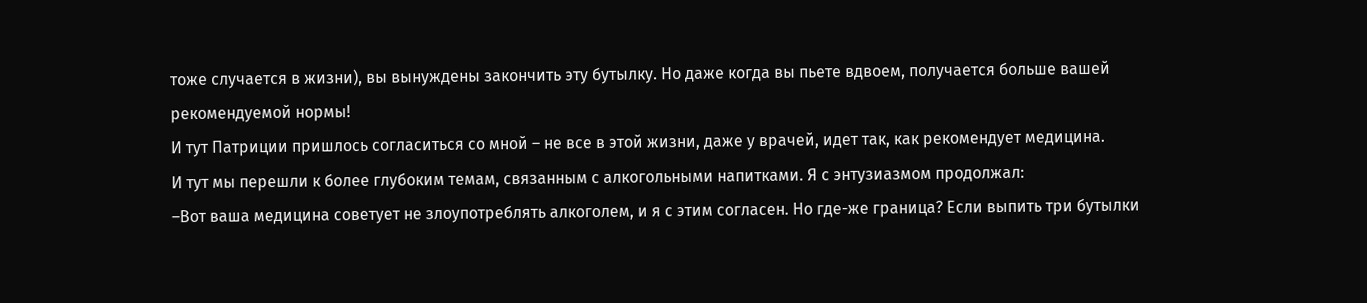тоже случается в жизни), вы вынуждены закончить эту бутылку. Но даже когда вы пьете вдвоем, получается больше вашей рекомендуемой нормы!
И тут Патриции пришлось согласиться со мной – не все в этой жизни, даже у врачей, идет так, как рекомендует медицина.
И тут мы перешли к более глубоким темам, связанным с алкогольными напитками. Я с энтузиазмом продолжал:
–Вот ваша медицина советует не злоупотреблять алкоголем, и я с этим согласен. Но где-же граница? Если выпить три бутылки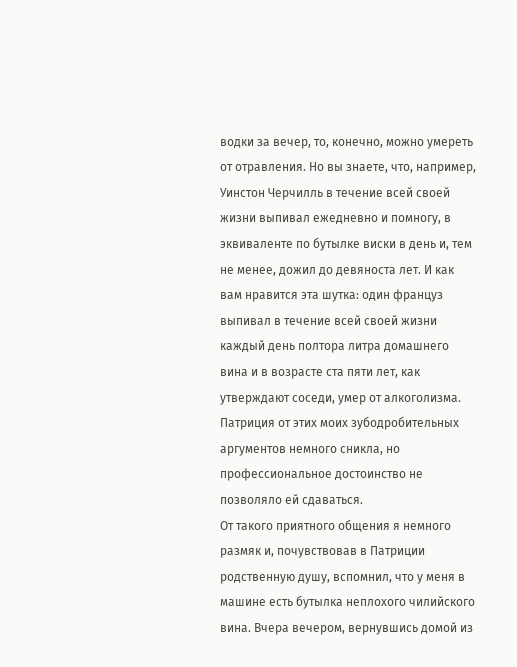водки за вечер, то, конечно, можно умереть от отравления. Но вы знаете, что, например, Уинстон Черчилль в течение всей своей жизни выпивал ежедневно и помногу, в эквиваленте по бутылке виски в день и, тем не менее, дожил до девяноста лет. И как вам нравится эта шутка: один француз выпивал в течение всей своей жизни каждый день полтора литра домашнего вина и в возрасте ста пяти лет, как утверждают соседи, умер от алкоголизма.
Патриция от этих моих зубодробительных аргументов немного сникла, но профессиональное достоинство не позволяло ей сдаваться.
От такого приятного общения я немного размяк и, почувствовав в Патриции родственную душу, вспомнил, что у меня в машине есть бутылка неплохого чилийского вина. Вчера вечером, вернувшись домой из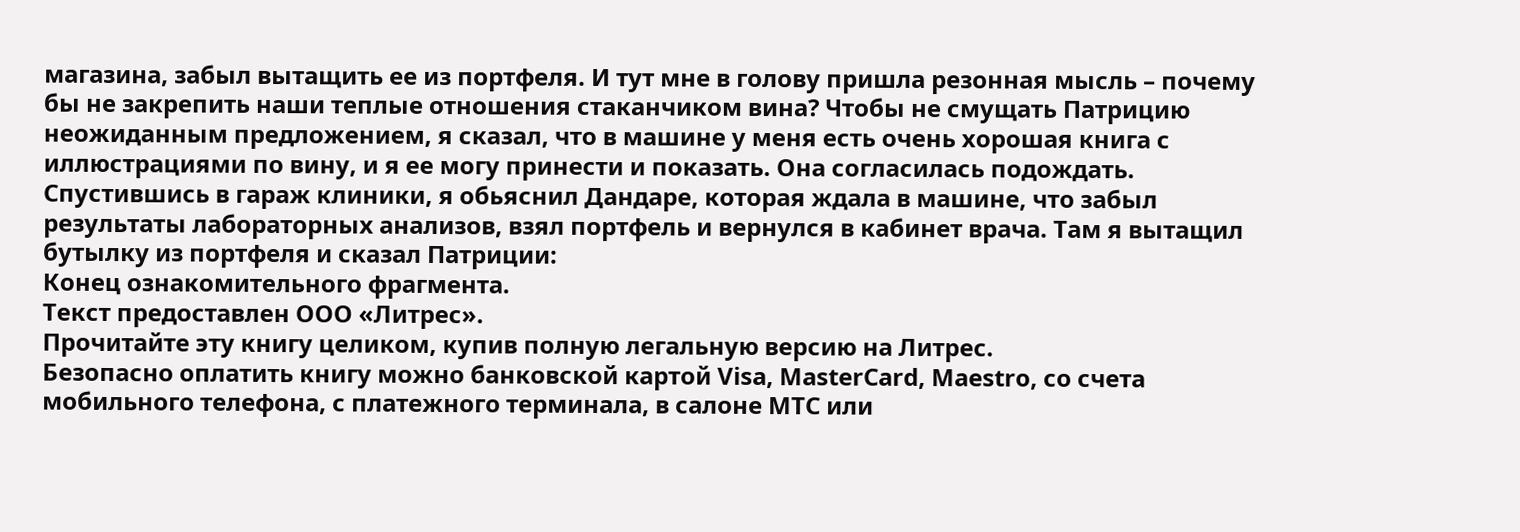магазина, забыл вытащить ее из портфеля. И тут мне в голову пришла резонная мысль – почему бы не закрепить наши теплые отношения стаканчиком вина? Чтобы не смущать Патрицию неожиданным предложением, я сказал, что в машине у меня есть очень хорошая книга с иллюстрациями по вину, и я ее могу принести и показать. Она согласилась подождать. Спустившись в гараж клиники, я обьяснил Дандаре, которая ждала в машине, что забыл результаты лабораторных анализов, взял портфель и вернулся в кабинет врача. Там я вытащил бутылку из портфеля и сказал Патриции:
Конец ознакомительного фрагмента.
Текст предоставлен ООО «Литрес».
Прочитайте эту книгу целиком, купив полную легальную версию на Литрес.
Безопасно оплатить книгу можно банковской картой Visa, MasterCard, Maestro, со счета мобильного телефона, с платежного терминала, в салоне МТС или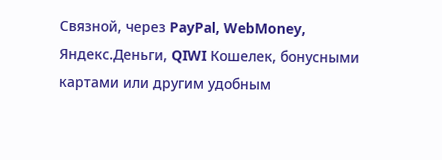Связной, через PayPal, WebMoney, Яндекс.Деньги, QIWI Кошелек, бонусными картами или другим удобным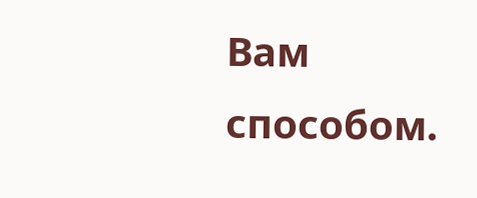Вам способом.